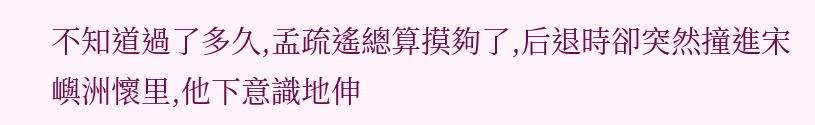不知道過了多久,孟疏遙總算摸夠了,后退時卻突然撞進宋嶼洲懷里,他下意識地伸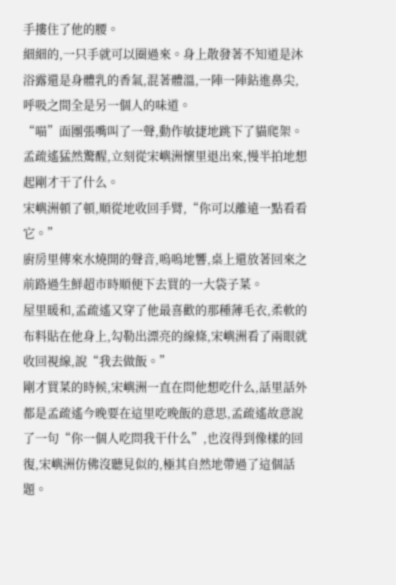手摟住了他的腰。
細細的,一只手就可以圈過來。身上散發著不知道是沐浴露還是身體乳的香氣,混著體溫,一陣一陣鉆進鼻尖,呼吸之間全是另一個人的味道。
“喵”面團張嘴叫了一聲,動作敏捷地跳下了貓爬架。
孟疏遙猛然驚醒,立刻從宋嶼洲懷里退出來,慢半拍地想起剛才干了什么。
宋嶼洲頓了頓,順從地收回手臂,“你可以離遠一點看看它。”
廚房里傳來水燒開的聲音,嗚嗚地響,桌上還放著回來之前路過生鮮超市時順便下去買的一大袋子菜。
屋里暖和,孟疏遙又穿了他最喜歡的那種薄毛衣,柔軟的布料貼在他身上,勾勒出漂亮的線條,宋嶼洲看了兩眼就收回視線,說“我去做飯。”
剛才買菜的時候,宋嶼洲一直在問他想吃什么,話里話外都是孟疏遙今晚要在這里吃晚飯的意思,孟疏遙故意說了一句“你一個人吃問我干什么”,也沒得到像樣的回復,宋嶼洲仿佛沒聽見似的,極其自然地帶過了這個話題。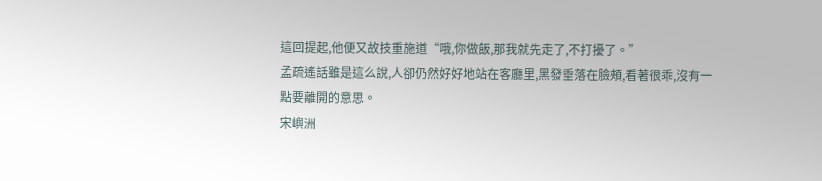這回提起,他便又故技重施道“哦,你做飯,那我就先走了,不打擾了。”
孟疏遙話雖是這么說,人卻仍然好好地站在客廳里,黑發垂落在臉頰,看著很乖,沒有一點要離開的意思。
宋嶼洲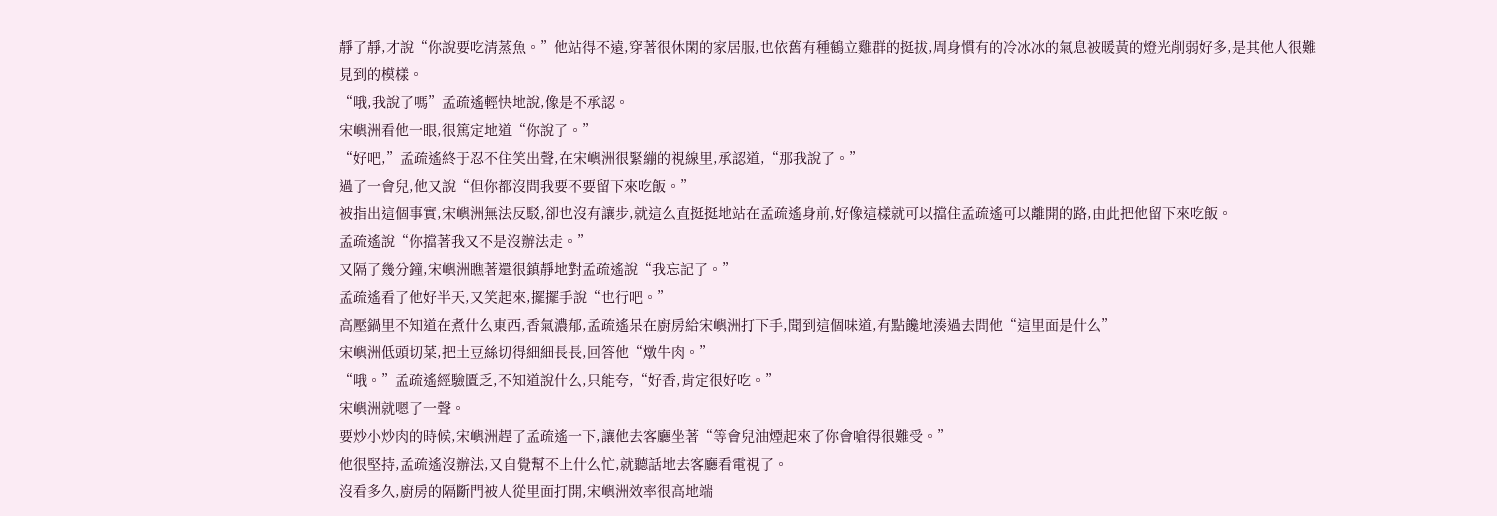靜了靜,才說“你說要吃清蒸魚。”他站得不遠,穿著很休閑的家居服,也依舊有種鶴立雞群的挺拔,周身慣有的冷冰冰的氣息被暖黃的燈光削弱好多,是其他人很難見到的模樣。
“哦,我說了嗎”孟疏遙輕快地說,像是不承認。
宋嶼洲看他一眼,很篤定地道“你說了。”
“好吧,”孟疏遙終于忍不住笑出聲,在宋嶼洲很緊繃的視線里,承認道,“那我說了。”
過了一會兒,他又說“但你都沒問我要不要留下來吃飯。”
被指出這個事實,宋嶼洲無法反駁,卻也沒有讓步,就這么直挺挺地站在孟疏遙身前,好像這樣就可以擋住孟疏遙可以離開的路,由此把他留下來吃飯。
孟疏遙說“你擋著我又不是沒辦法走。”
又隔了幾分鐘,宋嶼洲瞧著還很鎮靜地對孟疏遙說“我忘記了。”
孟疏遙看了他好半天,又笑起來,擺擺手說“也行吧。”
高壓鍋里不知道在煮什么東西,香氣濃郁,孟疏遙呆在廚房給宋嶼洲打下手,聞到這個味道,有點饞地湊過去問他“這里面是什么”
宋嶼洲低頭切菜,把土豆絲切得細細長長,回答他“燉牛肉。”
“哦。”孟疏遙經驗匱乏,不知道說什么,只能夸,“好香,肯定很好吃。”
宋嶼洲就嗯了一聲。
要炒小炒肉的時候,宋嶼洲趕了孟疏遙一下,讓他去客廳坐著“等會兒油煙起來了你會嗆得很難受。”
他很堅持,孟疏遙沒辦法,又自覺幫不上什么忙,就聽話地去客廳看電視了。
沒看多久,廚房的隔斷門被人從里面打開,宋嶼洲效率很高地端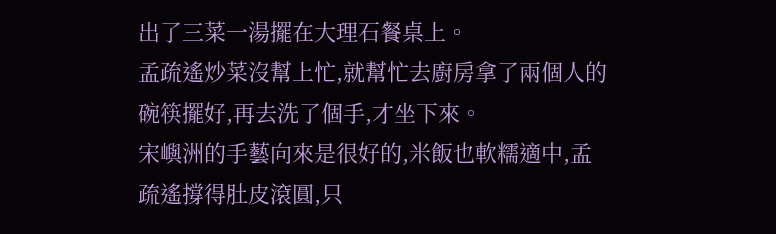出了三菜一湯擺在大理石餐桌上。
孟疏遙炒菜沒幫上忙,就幫忙去廚房拿了兩個人的碗筷擺好,再去洗了個手,才坐下來。
宋嶼洲的手藝向來是很好的,米飯也軟糯適中,孟疏遙撐得肚皮滾圓,只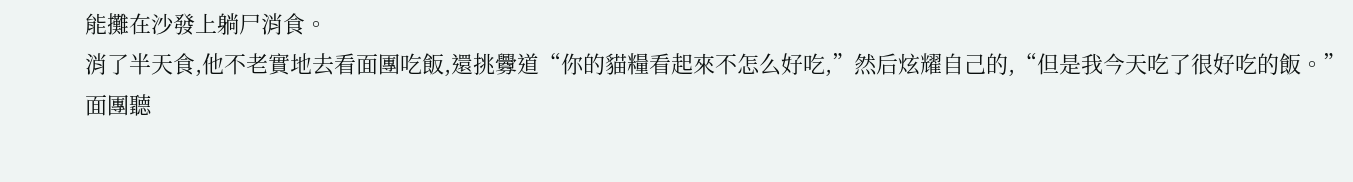能攤在沙發上躺尸消食。
消了半天食,他不老實地去看面團吃飯,還挑釁道“你的貓糧看起來不怎么好吃,”然后炫耀自己的,“但是我今天吃了很好吃的飯。”
面團聽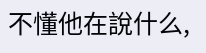不懂他在說什么,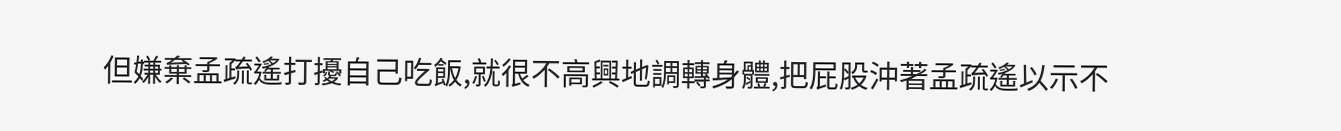但嫌棄孟疏遙打擾自己吃飯,就很不高興地調轉身體,把屁股沖著孟疏遙以示不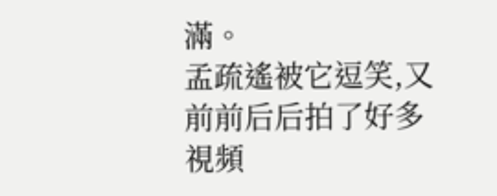滿。
孟疏遙被它逗笑,又前前后后拍了好多視頻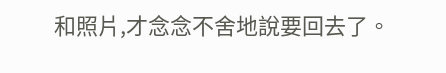和照片,才念念不舍地說要回去了。